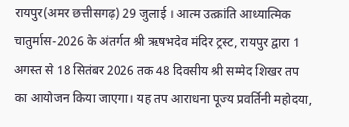रायपुर(अमर छत्तीसगढ़) 29 जुलाई । आत्म उत्क्रांति आध्यात्मिक चातुर्मास-2026 के अंतर्गत श्री ऋषभदेव मंदिर ट्रस्ट, रायपुर द्वारा 1 अगस्त से 18 सितंबर 2026 तक 48 दिवसीय श्री सम्मेद शिखर तप का आयोजन किया जाएगा। यह तप आराधना पूज्य प्रवर्तिनी महोदया,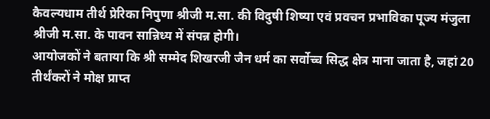कैवल्यधाम तीर्थ प्रेरिका निपुणा श्रीजी म.सा. की विदुषी शिष्या एवं प्रवचन प्रभाविका पूज्य मंजुला श्रीजी म.सा. के पावन सान्निध्य में संपन्न होगी।
आयोजकों ने बताया कि श्री सम्मेद शिखरजी जैन धर्म का सर्वोच्च सिद्ध क्षेत्र माना जाता है, जहां 20 तीर्थंकरों ने मोक्ष प्राप्त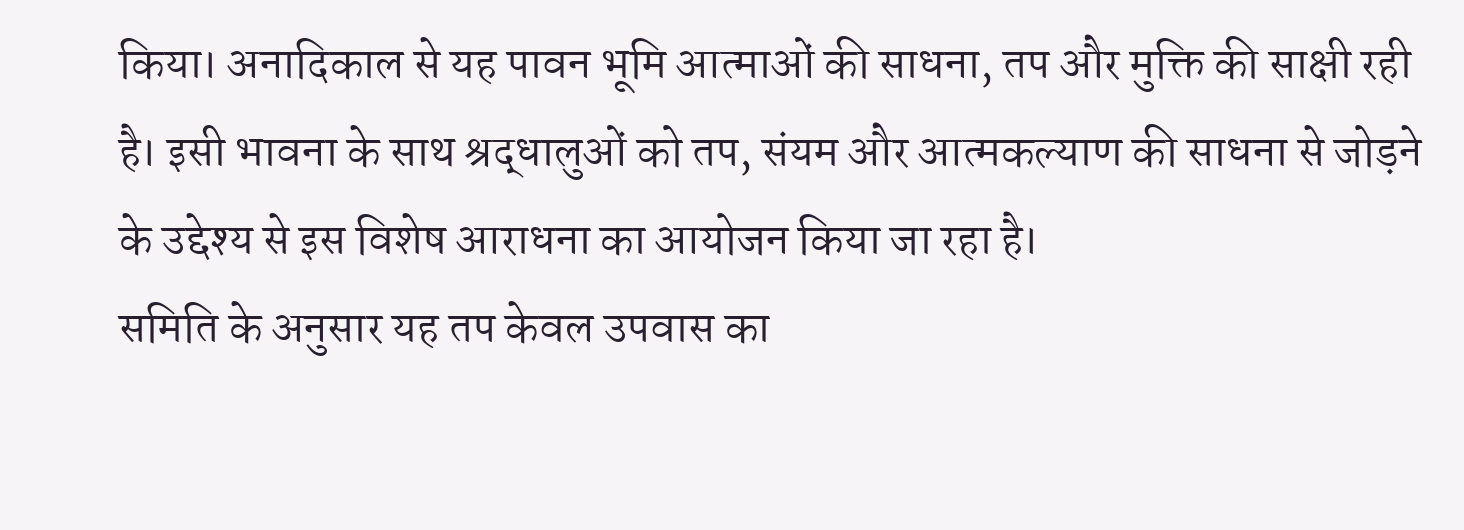किया। अनादिकाल से यह पावन भूमि आत्माओं की साधना, तप और मुक्ति की साक्षी रही है। इसी भावना के साथ श्रद्धालुओं को तप, संयम और आत्मकल्याण की साधना से जोड़ने के उद्देश्य से इस विशेष आराधना का आयोजन किया जा रहा है।
समिति के अनुसार यह तप केवल उपवास का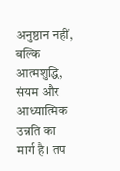अनुष्ठान नहीं, बल्कि आत्मशुद्धि, संयम और आध्यात्मिक उन्नति का मार्ग है। तप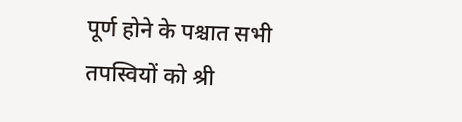पूर्ण होने के पश्चात सभी तपस्वियों को श्री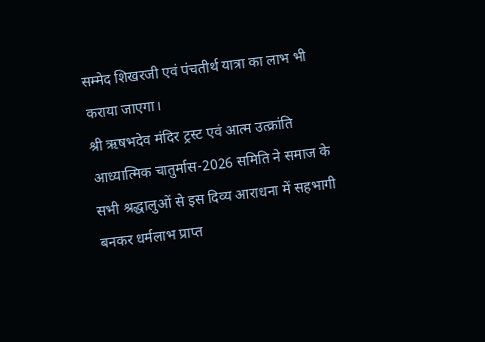सम्मेद शिखरजी एवं पंचतीर्थ यात्रा का लाभ भी कराया जाएगा।
श्री ऋषभदेव मंदिर ट्रस्ट एवं आत्म उत्क्रांति आध्यात्मिक चातुर्मास-2026 समिति ने समाज के सभी श्रद्धालुओं से इस दिव्य आराधना में सहभागी बनकर धर्मलाभ प्राप्त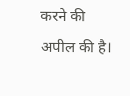करने की अपील की है।